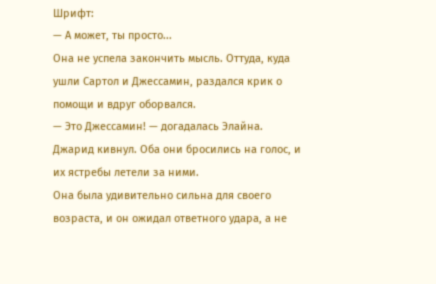Шрифт:
— А может, ты просто...
Она не успела закончить мысль. Оттуда, куда ушли Сартол и Джессамин, раздался крик о помощи и вдруг оборвался.
— Это Джессамин! — догадалась Элайна.
Джарид кивнул. Оба они бросились на голос, и их ястребы летели за ними.
Она была удивительно сильна для своего возраста, и он ожидал ответного удара, а не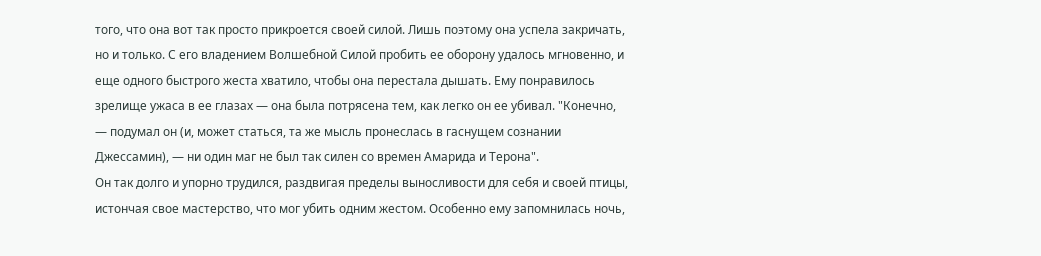того, что она вот так просто прикроется своей силой. Лишь поэтому она успела закричать, но и только. С его владением Волшебной Силой пробить ее оборону удалось мгновенно, и еще одного быстрого жеста хватило, чтобы она перестала дышать. Ему понравилось зрелище ужаса в ее глазах — она была потрясена тем, как легко он ее убивал. "Конечно, — подумал он (и, может статься, та же мысль пронеслась в гаснущем сознании Джессамин), — ни один маг не был так силен со времен Амарида и Терона".
Он так долго и упорно трудился, раздвигая пределы выносливости для себя и своей птицы, истончая свое мастерство, что мог убить одним жестом. Особенно ему запомнилась ночь,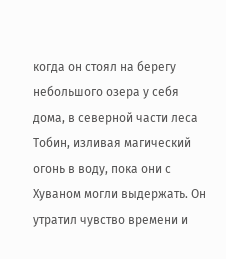когда он стоял на берегу небольшого озера у себя дома, в северной части леса Тобин, изливая магический огонь в воду, пока они с Хуваном могли выдержать. Он утратил чувство времени и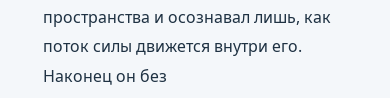пространства и осознавал лишь, как поток силы движется внутри его. Наконец он без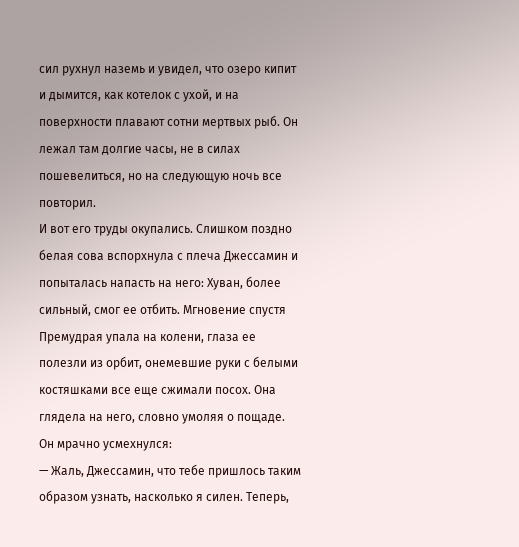сил рухнул наземь и увидел, что озеро кипит и дымится, как котелок с ухой, и на поверхности плавают сотни мертвых рыб. Он лежал там долгие часы, не в силах пошевелиться, но на следующую ночь все повторил.
И вот его труды окупались. Слишком поздно белая сова вспорхнула с плеча Джессамин и попыталась напасть на него: Хуван, более сильный, смог ее отбить. Мгновение спустя Премудрая упала на колени, глаза ее полезли из орбит, онемевшие руки с белыми костяшками все еще сжимали посох. Она глядела на него, словно умоляя о пощаде.
Он мрачно усмехнулся:
— Жаль, Джессамин, что тебе пришлось таким образом узнать, насколько я силен. Теперь,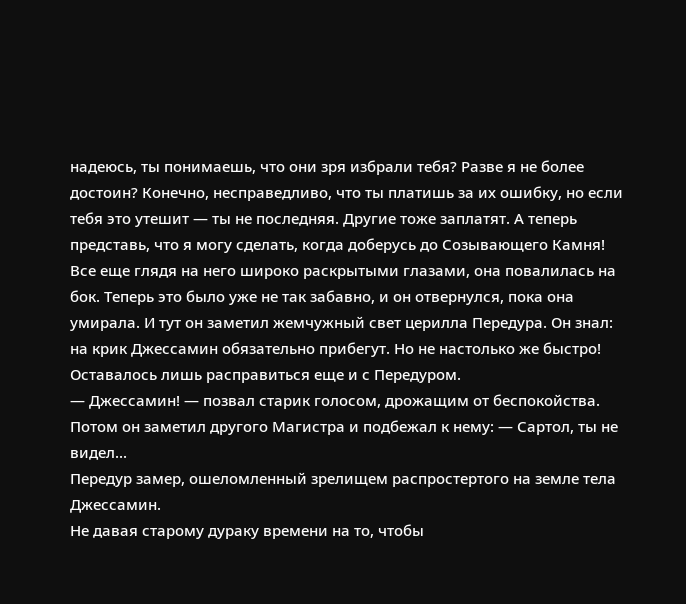надеюсь, ты понимаешь, что они зря избрали тебя? Разве я не более достоин? Конечно, несправедливо, что ты платишь за их ошибку, но если тебя это утешит — ты не последняя. Другие тоже заплатят. А теперь представь, что я могу сделать, когда доберусь до Созывающего Камня!
Все еще глядя на него широко раскрытыми глазами, она повалилась на бок. Теперь это было уже не так забавно, и он отвернулся, пока она умирала. И тут он заметил жемчужный свет церилла Передура. Он знал: на крик Джессамин обязательно прибегут. Но не настолько же быстро! Оставалось лишь расправиться еще и с Передуром.
— Джессамин! — позвал старик голосом, дрожащим от беспокойства. Потом он заметил другого Магистра и подбежал к нему: — Сартол, ты не видел...
Передур замер, ошеломленный зрелищем распростертого на земле тела Джессамин.
Не давая старому дураку времени на то, чтобы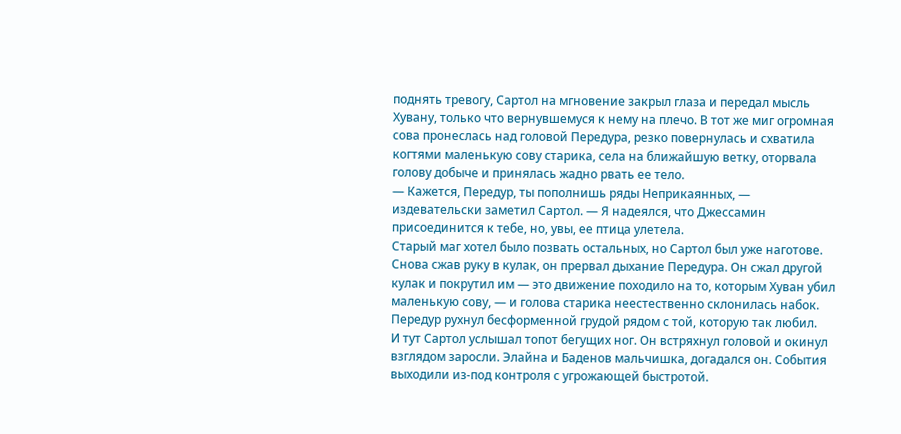поднять тревогу, Сартол на мгновение закрыл глаза и передал мысль Хувану, только что вернувшемуся к нему на плечо. В тот же миг огромная сова пронеслась над головой Передура, резко повернулась и схватила когтями маленькую сову старика, села на ближайшую ветку, оторвала голову добыче и принялась жадно рвать ее тело.
— Кажется, Передур, ты пополнишь ряды Неприкаянных, — издевательски заметил Сартол. — Я надеялся, что Джессамин присоединится к тебе, но, увы, ее птица улетела.
Старый маг хотел было позвать остальных, но Сартол был уже наготове. Снова сжав руку в кулак, он прервал дыхание Передура. Он сжал другой кулак и покрутил им — это движение походило на то, которым Хуван убил маленькую сову, — и голова старика неестественно склонилась набок. Передур рухнул бесформенной грудой рядом с той, которую так любил.
И тут Сартол услышал топот бегущих ног. Он встряхнул головой и окинул взглядом заросли. Элайна и Баденов мальчишка, догадался он. События выходили из-под контроля с угрожающей быстротой.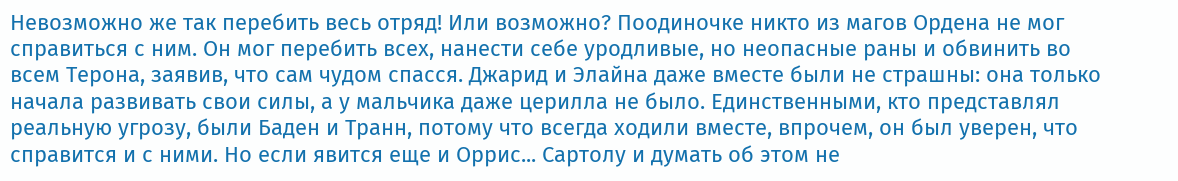Невозможно же так перебить весь отряд! Или возможно? Поодиночке никто из магов Ордена не мог справиться с ним. Он мог перебить всех, нанести себе уродливые, но неопасные раны и обвинить во всем Терона, заявив, что сам чудом спасся. Джарид и Элайна даже вместе были не страшны: она только начала развивать свои силы, а у мальчика даже церилла не было. Единственными, кто представлял реальную угрозу, были Баден и Транн, потому что всегда ходили вместе, впрочем, он был уверен, что справится и с ними. Но если явится еще и Оррис... Сартолу и думать об этом не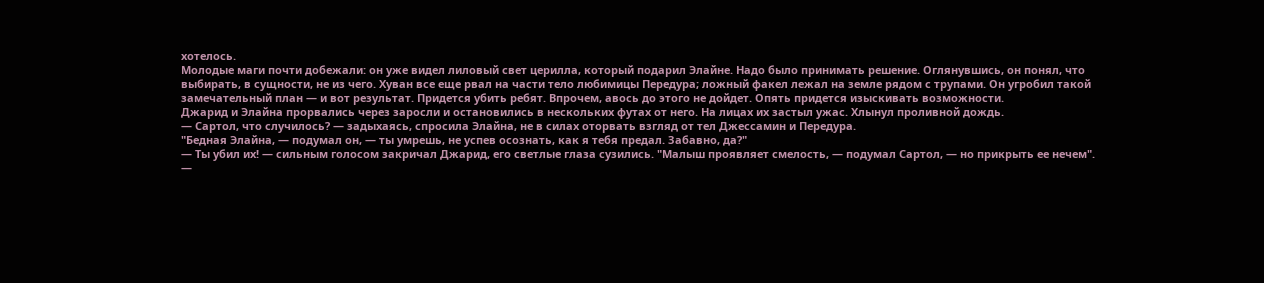хотелось.
Молодые маги почти добежали: он уже видел лиловый свет церилла, который подарил Элайне. Надо было принимать решение. Оглянувшись, он понял, что выбирать, в сущности, не из чего. Хуван все еще рвал на части тело любимицы Передура; ложный факел лежал на земле рядом с трупами. Он угробил такой замечательный план — и вот результат. Придется убить ребят. Впрочем, авось до этого не дойдет. Опять придется изыскивать возможности.
Джарид и Элайна прорвались через заросли и остановились в нескольких футах от него. На лицах их застыл ужас. Хлынул проливной дождь.
— Сартол, что случилось? — задыхаясь, спросила Элайна, не в силах оторвать взгляд от тел Джессамин и Передура.
"Бедная Элайна, — подумал он, — ты умрешь, не успев осознать, как я тебя предал. Забавно, да?"
— Ты убил их! — сильным голосом закричал Джарид, его светлые глаза сузились. "Малыш проявляет смелость, — подумал Сартол, — но прикрыть ее нечем".
—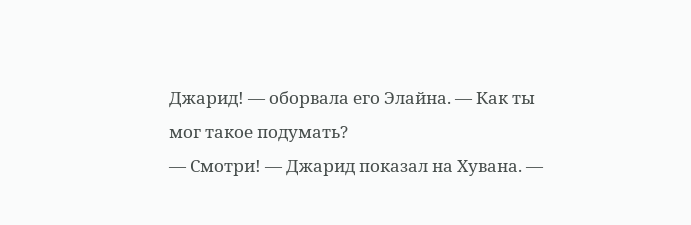Джарид! — оборвала его Элайна. — Как ты мог такое подумать?
— Смотри! — Джарид показал на Хувана. —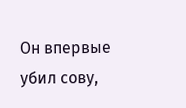Он впервые убил сову,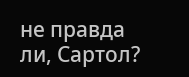не правда ли, Сартол?